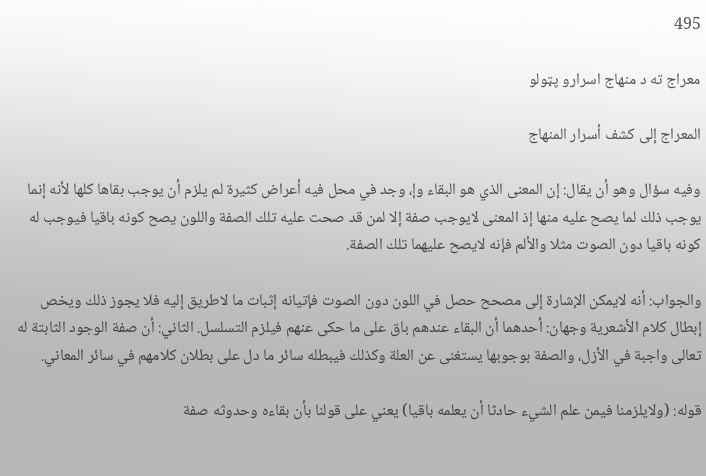495

معراج ته د منهاج اسرارو پټولو

المعراج إلى كشف أسرار المنهاج

وفيه سؤال وهو أن يقال: إن المعنى الذي هو البقاء وإ، وجد في محل فيه أعراض كثيرة لم يلزم أن يوجب بقاها كلها لأنه إنما يوجب ذلك لما يصح عليه منها إذ المعنى لايوجب صفة إلا لمن قد صحت عليه تلك الصفة واللون يصح كونه باقيا فيوجب له كونه باقيا دون الصوت مثلا والألم فإنه لايصح عليهما تلك الصفة.

والجواب: أنه لايمكن الإشارة إلى مصحح حصل في اللون دون الصوت فإتيانه إثبات ما لاطريق إليه فلا يجوز ذلك ويخص إبطال كلام الأشعرية وجهان: أحدهما أن البقاء عندهم باق على ما حكى عنهم فيلزم التسلسل. الثاني: أن صفة الوجود الثابتة له تعالى واجبة في الأزل، والصفة بوجوبها يستغنى عن العلة وكذلك فيبطله سائر ما دل على بطلان كلامهم في سائر المعاني.

قوله: (ولايلزمنا فيمن علم الشيء حادثا أن يعلمه باقيا) يعني على قولنا بأن بقاءه وحدوثه صفة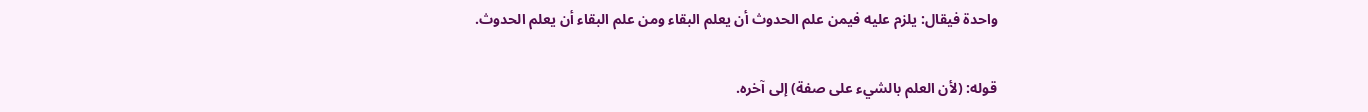واحدة فيقال: يلزم عليه فيمن علم الحدوث أن يعلم البقاء ومن علم البقاء أن يعلم الحدوث.

قوله: (لأن العلم بالشيء على صفة) إلى آخره.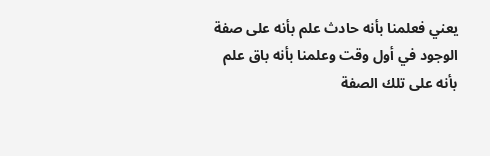يعني فعلمنا بأنه حادث علم بأنه على صفة الوجود في أول وقت وعلمنا بأنه باق علم بأنه على تلك الصفة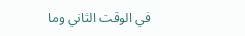في الوقت الثاني وما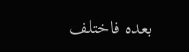بعده فاختلف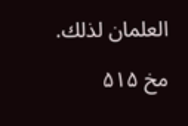العلمان لذلك.

مخ ۵۱۵